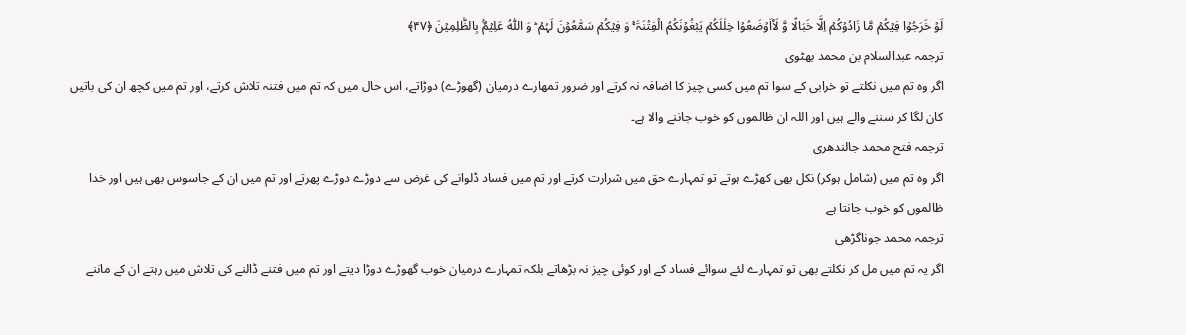لَوۡ خَرَجُوۡا فِیۡکُمۡ مَّا زَادُوۡکُمۡ اِلَّا خَبَالًا وَّ لَا۠اَوۡضَعُوۡا خِلٰلَکُمۡ یَبۡغُوۡنَکُمُ الۡفِتۡنَۃَ ۚ وَ فِیۡکُمۡ سَمّٰعُوۡنَ لَہُمۡ ؕ وَ اللّٰہُ عَلِیۡمٌۢ بِالظّٰلِمِیۡنَ ﴿۴۷﴾
ترجمہ عبدالسلام بن محمد بھٹوی
اگر وہ تم میں نکلتے تو خرابی کے سوا تم میں کسی چیز کا اضافہ نہ کرتے اور ضرور تمھارے درمیان (گھوڑے) دوڑاتے، اس حال میں کہ تم میں فتنہ تلاش کرتے، اور تم میں کچھ ان کی باتیں کان لگا کر سننے والے ہیں اور اللہ ان ظالموں کو خوب جاننے والا ہے۔
ترجمہ فتح محمد جالندھری
اگر وہ تم میں (شامل ہوکر) نکل بھی کھڑے ہوتے تو تمہارے حق میں شرارت کرتے اور تم میں فساد ڈلوانے کی غرض سے دوڑے دوڑے پھرتے اور تم میں ان کے جاسوس بھی ہیں اور خدا ظالموں کو خوب جانتا ہے
ترجمہ محمد جوناگڑھی
اگر یہ تم میں مل کر نکلتے بھی تو تمہارے لئے سوائے فساد کے اور کوئی چیز نہ بڑھاتے بلکہ تمہارے درمیان خوب گھوڑے دوڑا دیتے اور تم میں فتنے ڈالنے کی تلاش میں رہتے ان کے ماننے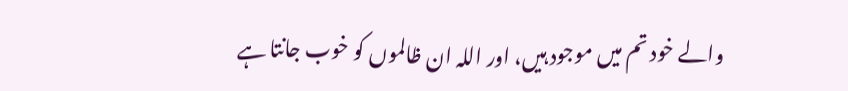والے خود تم میں موجود ہیں، اور اللہ ان ظالموں کو خوب جانتا ہے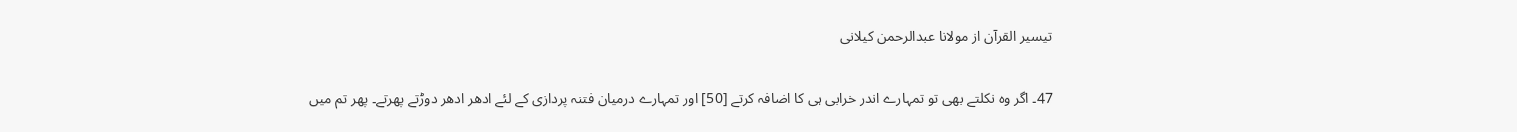تيسير القرآن از مولانا عبدالرحمن کیلانی

47۔ اگر وہ نکلتے بھی تو تمہارے اندر خرابی ہی کا اضافہ کرتے [50] اور تمہارے درمیان فتنہ پردازی کے لئے ادھر ادھر دوڑتے پھرتے۔ پھر تم میں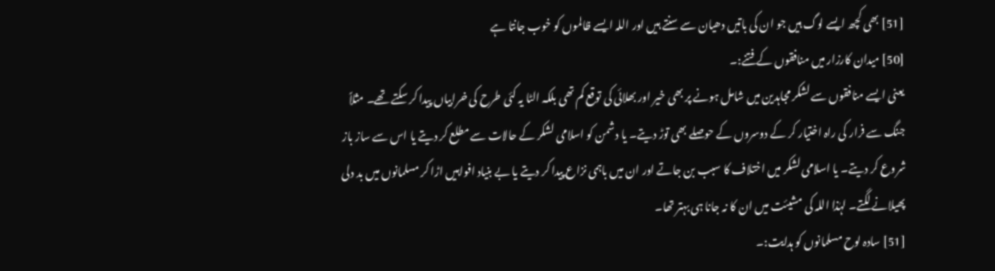[51] بھی کچھ ایسے لوگ ہیں جو ان کی باتیں دھیان سے سنتے ہیں اور اللہ ایسے ظالموں کو خوب جانتا ہے
[50] میدان کارزار میں منافقوں کے فتنے:۔
یعنی ایسے منافقوں سے لشکر مجاہدین میں شامل ہونے پر بھی خیر اور بھلائی کی توقع کم تھی بلکہ الٹا یہ کئی طرح کی خرابیاں پیدا کر سکتے تھے۔ مثلاً جنگ سے فرار کی راہ اختیار کر کے دوسروں کے حوصلے بھی توڑ دیتے۔ یا دشمن کو اسلامی لشکر کے حالات سے مطلع کر دیتے یا اس سے ساز باز شروع کر دیتے۔ یا اسلامی لشکر میں اختلاف کا سبب بن جاتے اور ان میں باہمی نزاع پیدا کر دیتے یا بے بنیاد افواہیں اڑا کر مسلمانوں میں بد دلی پھیلانے لگتے۔ لہٰذا اللہ کی مشیئت میں ان کا نہ جانا ہی بہتر تھا۔
[51] سادہ لوح مسلمانوں کو ہدایت:۔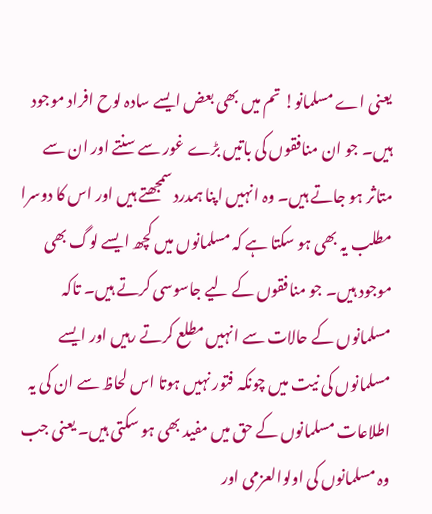یعنی اے مسلمانو! تم میں بھی بعض ایسے سادہ لوح افراد موجود ہیں۔ جو ان منافقوں کی باتیں بڑے غور سے سنتے اور ان سے متاثر ہو جاتے ہیں۔ وہ انہیں اپنا ہمدرد سمجھتے ہیں اور اس کا دوسرا مطلب یہ بھی ہو سکتا ہے کہ مسلمانوں میں کچھ ایسے لوگ بھی موجود ہیں۔ جو منافقوں کے لیے جاسوسی کرتے ہیں۔ تاکہ مسلمانوں کے حالات سے انہیں مطلع کرتے رہیں اور ایسے مسلمانوں کی نیت میں چونکہ فتور نہیں ہوتا اس لحاظ سے ان کی یہ اطلاعات مسلمانوں کے حق میں مفید بھی ہو سکتی ہیں۔ یعنی جب وہ مسلمانوں کی اولوالعزمی اور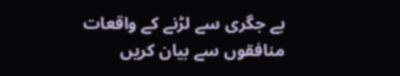بے جگری سے لڑنے کے واقعات منافقوں سے بیان کریں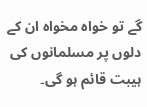گے تو خواہ مخواہ ان کے دلوں پر مسلمانوں کی ہیبت قائم ہو گی۔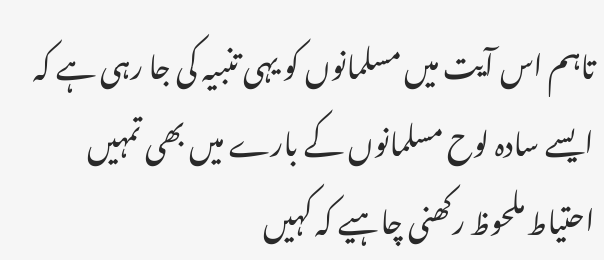تاہم اس آیت میں مسلمانوں کو یہی تنبیہ کی جا رہی ہے کہ ایسے سادہ لوح مسلمانوں کے بارے میں بھی تمہیں احتیاط ملحوظ رکھنی چاہیے کہ کہیں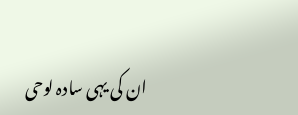ان کی یہی سادہ لوحی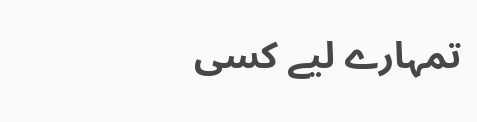تمہارے لیے کسی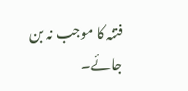فتنہ کا موجب نہ بن جائے۔